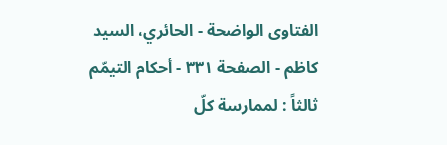الفتاوى الواضحة - الحائري، السيد كاظم - الصفحة ٣٣١ - أحكام التيمّم
ثالثاً : لممارسة كلّ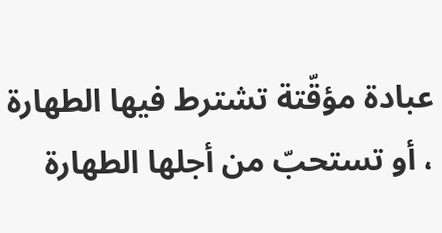عبادة مؤقّتة تشترط فيها الطهارة ، أو تستحبّ من أجلها الطهارة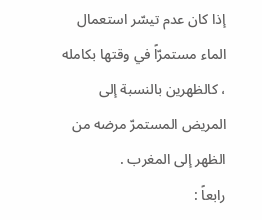إذا كان عدم تيسّر استعمال الماء مستمرّاً في وقتها بكامله ، كالظهرين بالنسبة إلى المريض المستمرّ مرضه من الظهر إلى المغرب .
رابعاً :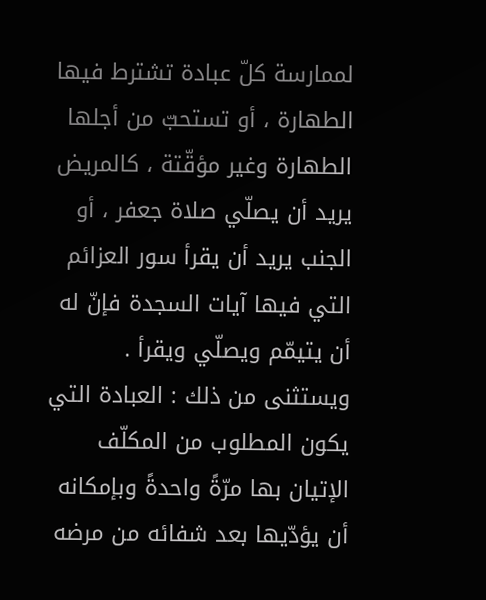لممارسة كلّ عبادة تشترط فيها الطهارة ، أو تستحبّ من أجلها الطهارة وغير مؤقّتة ، كالمريض يريد أن يصلّي صلاة جعفر ، أو الجنب يريد أن يقرأ سور العزائم التي فيها آيات السجدة فإنّ له أن يتيمّم ويصلّي ويقرأ .
ويستثنى من ذلك : العبادة التي يكون المطلوب من المكلّف الإتيان بها مرّةً واحدةً وبإمكانه أن يؤدّيها بعد شفائه من مرضه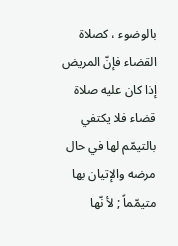بالوضوء ، كصلاة القضاء فإنّ المريض إذا كان عليه صلاة قضاء فلا يكتفي بالتيمّم لها في حال مرضه والإتيان بها متيمّماً ; لأ نّها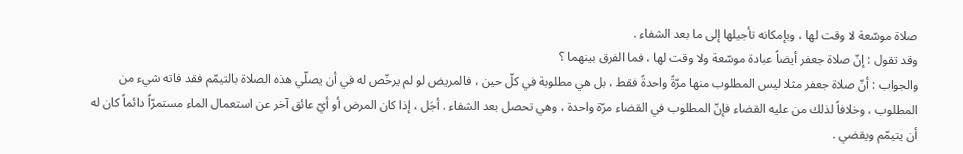صلاة موسّعة لا وقت لها ، وبإمكانه تأجيلها إلى ما بعد الشفاء .
وقد تقول : إنّ صلاة جعفر أيضاً عبادة موسّعة ولا وقت لها ، فما الفرق بينهما ؟
والجواب : أنّ صلاة جعفر مثلا ليس المطلوب منها مرّةً واحدةً فقط ، بل هي مطلوبة في كلّ حين ، فالمريض لو لم يرخّص له في أن يصلّي هذه الصلاة بالتيمّم فقد فاته شيء من المطلوب ، وخلافاً لذلك من عليه القضاء فإنّ المطلوب في القضاء مرّة واحدة ، وهي تحصل بعد الشفاء . أجَل ، إذا كان المرض أو أيّ عائق آخر عن استعمال الماء مستمرّاً دائماً كان له أن يتيمّم ويقضي .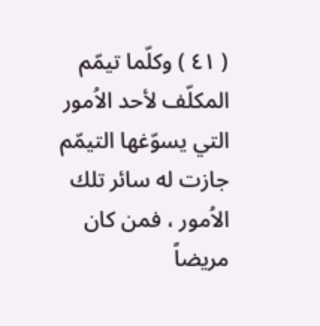( ٤١ ) وكلّما تيمّم المكلّف لأحد الاُمور التي يسوّغها التيمّم جازت له سائر تلك الاُمور ، فمن كان مريضاً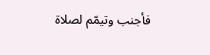فأجنب وتيمّم لصلاة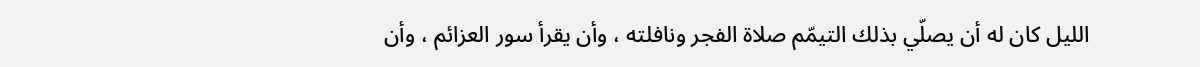الليل كان له أن يصلّي بذلك التيمّم صلاة الفجر ونافلته ، وأن يقرأ سور العزائم ، وأن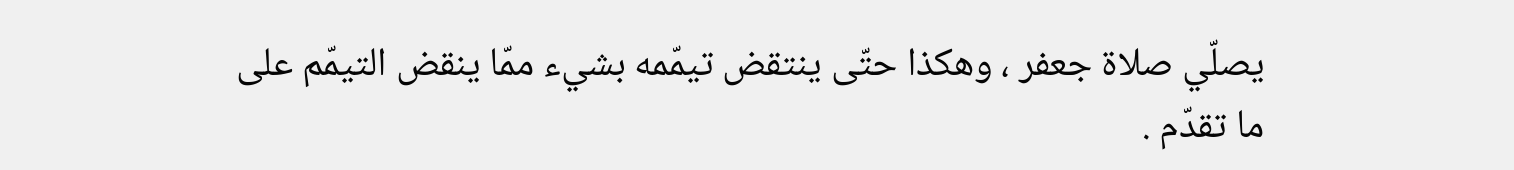يصلّي صلاة جعفر ، وهكذا حتّى ينتقض تيمّمه بشيء ممّا ينقض التيمّم على ما تقدّم .